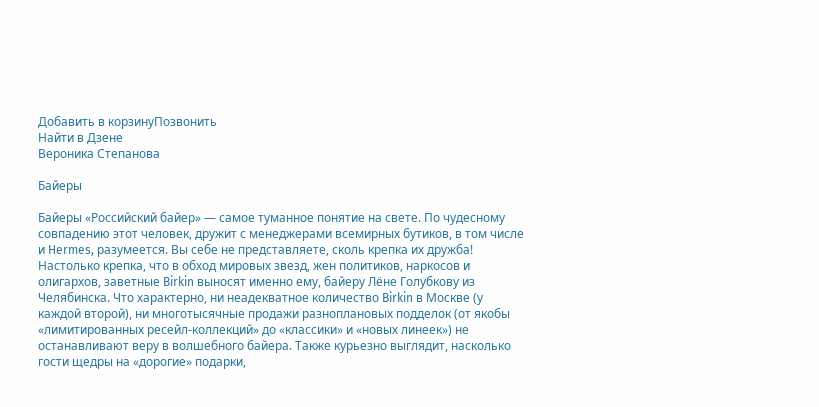Добавить в корзинуПозвонить
Найти в Дзене
Вероника Степанова

Байеры

Байеры «Российский байер» — самое туманное понятие на свете. По чудесному совпадению этот человек, дружит с менеджерами всемирных бутиков, в том числе и Hermes, разумеется. Вы себе не представляете, сколь крепка их дружба! Настолько крепка, что в обход мировых звезд, жен политиков, наркосов и олигархов, заветные Birkin выносят именно ему, байеру Лёне Голубкову из Челябинска. Что характерно, ни неадекватное количество Birkin в Москве (у каждой второй), ни многотысячные продажи разноплановых подделок (от якобы «лимитированных ресейл-коллекций» до «классики» и «новых линеек») не останавливают веру в волшебного байера. Также курьезно выглядит, насколько гости щедры на «дорогие» подарки,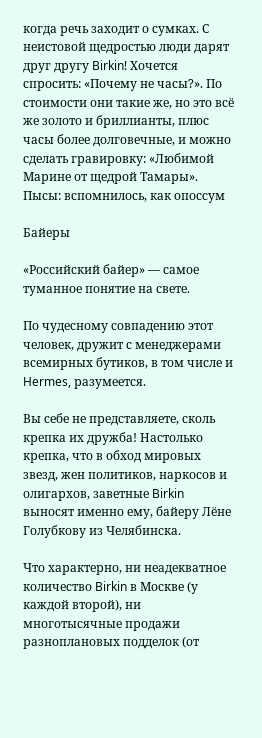когда речь заходит о сумках. С неистовой щедростью люди дарят друг другу Birkin! Хочется спросить: «Почему не часы?». По стоимости они такие же, но это всё же золото и бриллианты, плюс часы более долговечные, и можно сделать гравировку: «Любимой Марине от щедрой Тамары». Пысы: вспомнилось, как опоссум

Байеры

«Российский байер» — самое туманное понятие на свете.

По чудесному совпадению этот человек, дружит с менеджерами всемирных бутиков, в том числе и Hermes, разумеется.

Вы себе не представляете, сколь крепка их дружба! Настолько крепка, что в обход мировых звезд, жен политиков, наркосов и олигархов, заветные Birkin выносят именно ему, байеру Лёне Голубкову из Челябинска.

Что характерно, ни неадекватное количество Birkin в Москве (у каждой второй), ни многотысячные продажи разноплановых подделок (от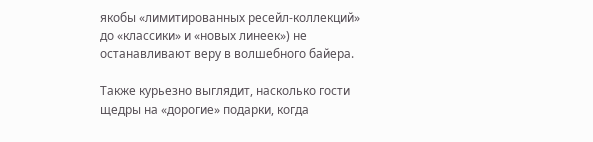якобы «лимитированных ресейл-коллекций» до «классики» и «новых линеек») не останавливают веру в волшебного байера.

Также курьезно выглядит, насколько гости щедры на «дорогие» подарки, когда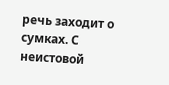речь заходит о сумках. С неистовой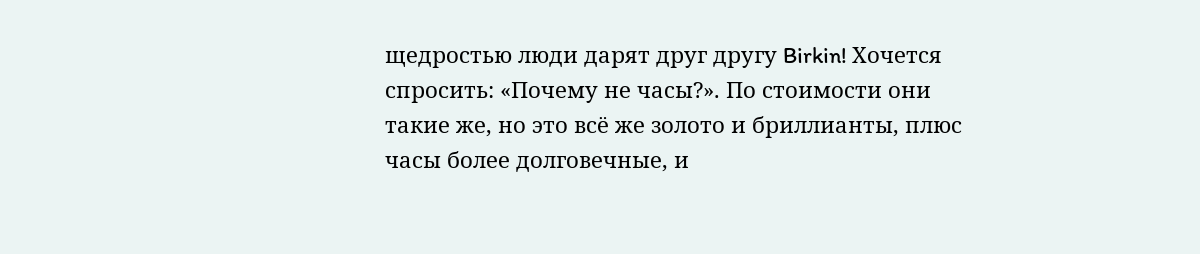щедростью люди дарят друг другу Birkin! Хочется спросить: «Почему не часы?». По стоимости они такие же, но это всё же золото и бриллианты, плюс часы более долговечные, и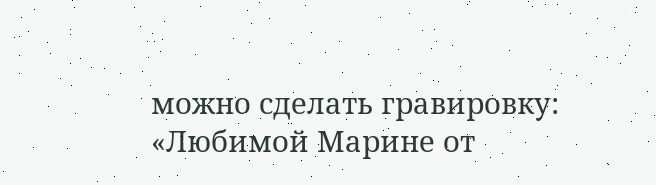можно сделать гравировку: «Любимой Марине от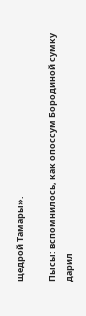щедрой Тамары».

Пысы: вспомнилось, как опоссум Бородиной сумку дарил